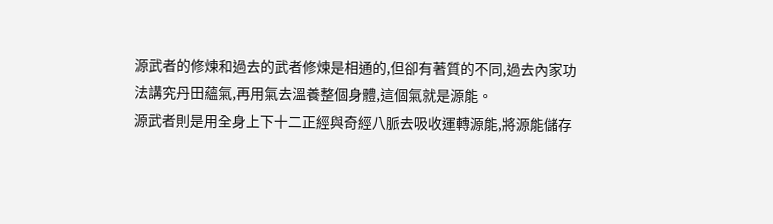源武者的修煉和過去的武者修煉是相通的,但卻有著質的不同,過去內家功法講究丹田蘊氣,再用氣去溫養整個身體,這個氣就是源能。
源武者則是用全身上下十二正經與奇經八脈去吸收運轉源能,將源能儲存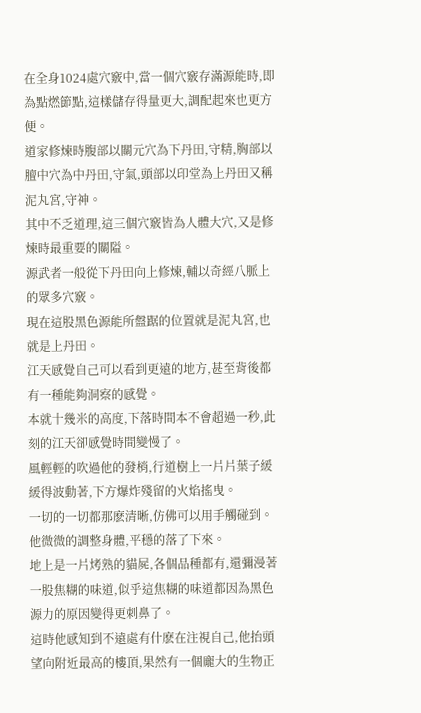在全身1024處穴竅中,當一個穴竅存滿源能時,即為點燃節點,這樣儲存得量更大,調配起來也更方便。
道家修煉時腹部以關元穴為下丹田,守精,胸部以膻中穴為中丹田,守氣,頭部以印堂為上丹田又稱泥丸宮,守神。
其中不乏道理,這三個穴竅皆為人體大穴,又是修煉時最重要的關隘。
源武者一般從下丹田向上修煉,輔以奇經八脈上的眾多穴竅。
現在這股黑色源能所盤踞的位置就是泥丸宮,也就是上丹田。
江天感覺自己可以看到更遠的地方,甚至背後都有一種能夠洞察的感覺。
本就十幾米的高度,下落時間本不會超過一秒,此刻的江天卻感覺時間變慢了。
風輕輕的吹過他的發梢,行道樹上一片片葉子緩緩得波動著,下方爆炸殘留的火焰搖曳。
一切的一切都那麽清晰,仿佛可以用手觸碰到。
他微微的調整身體,平穩的落了下來。
地上是一片烤熟的貓屍,各個品種都有,還彌漫著一股焦糊的味道,似乎這焦糊的味道都因為黑色源力的原因變得更刺鼻了。
這時他感知到不遠處有什麽在注視自己,他抬頭望向附近最高的樓頂,果然有一個龐大的生物正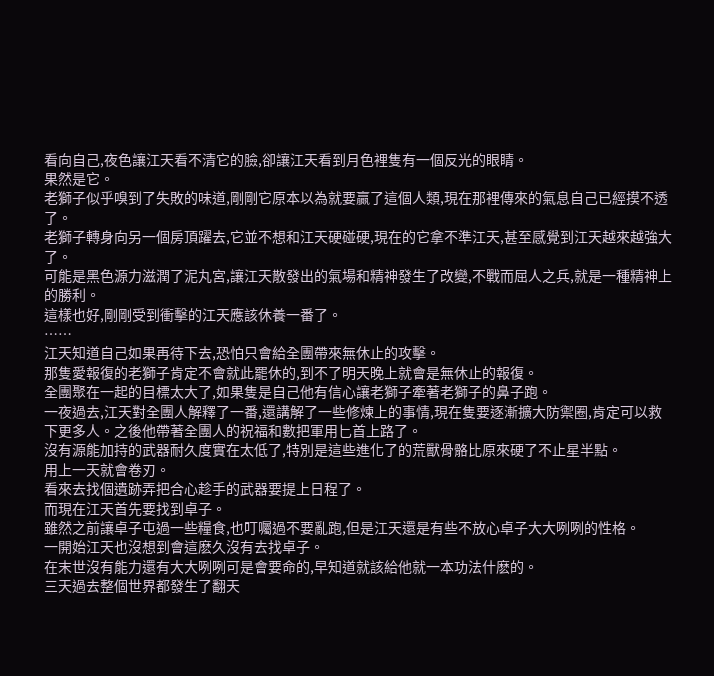看向自己,夜色讓江天看不清它的臉,卻讓江天看到月色裡隻有一個反光的眼睛。
果然是它。
老獅子似乎嗅到了失敗的味道,剛剛它原本以為就要贏了這個人類,現在那裡傳來的氣息自己已經摸不透了。
老獅子轉身向另一個房頂躍去,它並不想和江天硬碰硬,現在的它拿不準江天,甚至感覺到江天越來越強大了。
可能是黑色源力滋潤了泥丸宮,讓江天散發出的氣場和精神發生了改變,不戰而屈人之兵,就是一種精神上的勝利。
這樣也好,剛剛受到衝擊的江天應該休養一番了。
……
江天知道自己如果再待下去,恐怕只會給全團帶來無休止的攻擊。
那隻愛報復的老獅子肯定不會就此罷休的,到不了明天晚上就會是無休止的報復。
全團聚在一起的目標太大了,如果隻是自己他有信心讓老獅子牽著老獅子的鼻子跑。
一夜過去,江天對全團人解釋了一番,還講解了一些修煉上的事情,現在隻要逐漸擴大防禦圈,肯定可以救下更多人。之後他帶著全團人的祝福和數把軍用匕首上路了。
沒有源能加持的武器耐久度實在太低了,特別是這些進化了的荒獸骨骼比原來硬了不止星半點。
用上一天就會卷刃。
看來去找個遺跡弄把合心趁手的武器要提上日程了。
而現在江天首先要找到卓子。
雖然之前讓卓子屯過一些糧食,也叮囑過不要亂跑,但是江天還是有些不放心卓子大大咧咧的性格。
一開始江天也沒想到會這麽久沒有去找卓子。
在末世沒有能力還有大大咧咧可是會要命的,早知道就該給他就一本功法什麽的。
三天過去整個世界都發生了翻天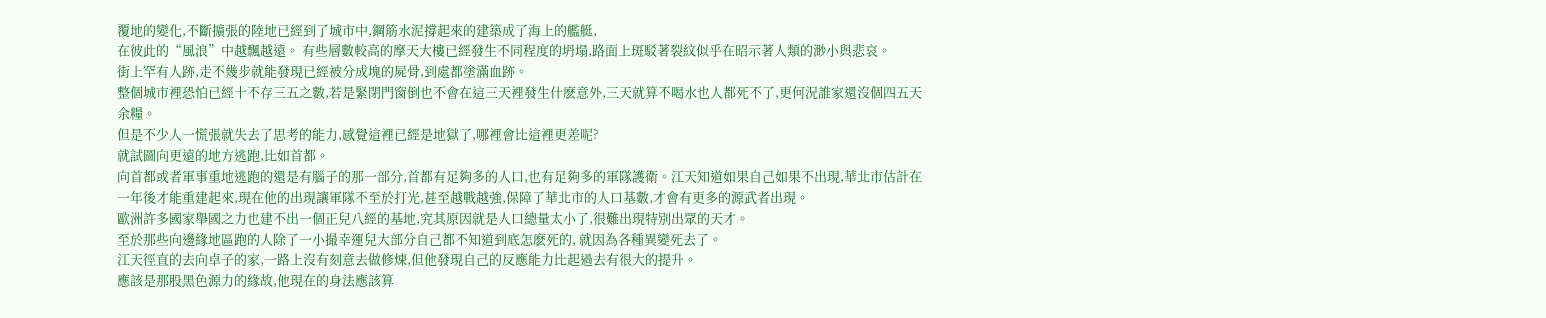覆地的變化,不斷擴張的陸地已經到了城市中,鋼筋水泥撐起來的建築成了海上的艦艇,
在彼此的“風浪”中越飄越遠。 有些層數較高的摩天大樓已經發生不同程度的坍塌,路面上斑駁著裂紋似乎在昭示著人類的渺小與悲哀。
街上罕有人跡,走不幾步就能發現已經被分成塊的屍骨,到處都塗滿血跡。
整個城市裡恐怕已經十不存三五之數,若是緊閉門窗倒也不會在這三天裡發生什麽意外,三天就算不喝水也人都死不了,更何況誰家還沒個四五天余糧。
但是不少人一慌張就失去了思考的能力,感覺這裡已經是地獄了,哪裡會比這裡更差呢?
就試圖向更遠的地方逃跑,比如首都。
向首都或者軍事重地逃跑的還是有腦子的那一部分,首都有足夠多的人口,也有足夠多的軍隊護衛。江天知道如果自己如果不出現,華北市估計在一年後才能重建起來,現在他的出現讓軍隊不至於打光,甚至越戰越強,保障了華北市的人口基數,才會有更多的源武者出現。
歐洲許多國家舉國之力也建不出一個正兒八經的基地,究其原因就是人口總量太小了,很難出現特別出眾的天才。
至於那些向邊緣地區跑的人除了一小撮幸運兒大部分自己都不知道到底怎麽死的, 就因為各種異變死去了。
江天徑直的去向卓子的家,一路上沒有刻意去做修煉,但他發現自己的反應能力比起過去有很大的提升。
應該是那股黑色源力的緣故,他現在的身法應該算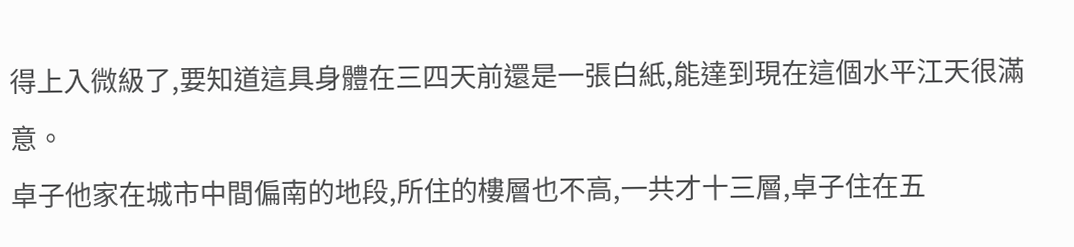得上入微級了,要知道這具身體在三四天前還是一張白紙,能達到現在這個水平江天很滿意。
卓子他家在城市中間偏南的地段,所住的樓層也不高,一共才十三層,卓子住在五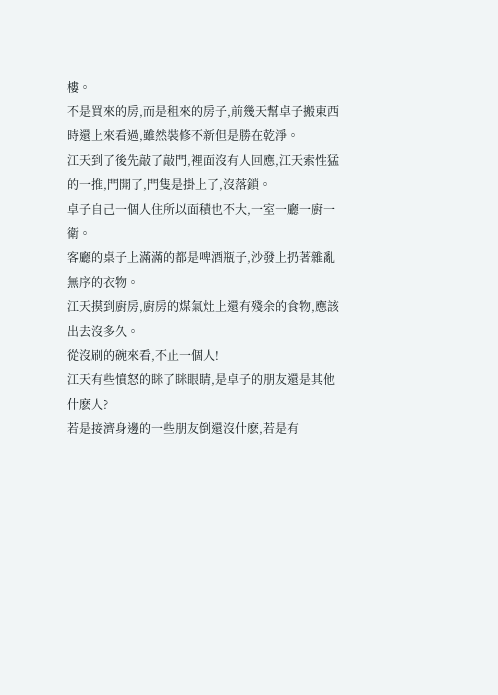樓。
不是買來的房,而是租來的房子,前幾天幫卓子搬東西時還上來看過,雖然裝修不新但是勝在乾淨。
江天到了後先敲了敲門,裡面沒有人回應,江天索性猛的一推,門開了,門隻是掛上了,沒落鎖。
卓子自己一個人住所以面積也不大,一室一廳一廚一衛。
客廳的桌子上滿滿的都是啤酒瓶子,沙發上扔著雜亂無序的衣物。
江天摸到廚房,廚房的煤氣灶上還有殘余的食物,應該出去沒多久。
從沒刷的碗來看,不止一個人!
江天有些憤怒的眯了眯眼睛,是卓子的朋友還是其他什麽人?
若是接濟身邊的一些朋友倒還沒什麽,若是有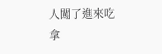人闖了進來吃拿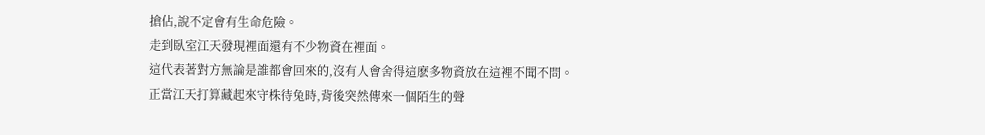搶佔,說不定會有生命危險。
走到臥室江天發現裡面還有不少物資在裡面。
這代表著對方無論是誰都會回來的,沒有人會舍得這麽多物資放在這裡不聞不問。
正當江天打算藏起來守株待兔時,背後突然傳來一個陌生的聲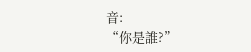音:
“你是誰?”